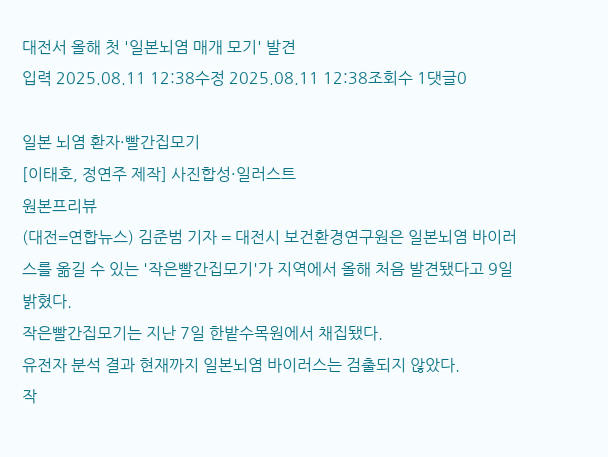대전서 올해 첫 '일본뇌염 매개 모기' 발견
입력 2025.08.11 12:38수정 2025.08.11 12:38조회수 1댓글0

일본 뇌염 환자·빨간집모기
[이태호, 정연주 제작] 사진합성·일러스트
원본프리뷰
(대전=연합뉴스) 김준범 기자 = 대전시 보건환경연구원은 일본뇌염 바이러스를 옮길 수 있는 '작은빨간집모기'가 지역에서 올해 처음 발견됐다고 9일 밝혔다.
작은빨간집모기는 지난 7일 한밭수목원에서 채집됐다.
유전자 분석 결과 현재까지 일본뇌염 바이러스는 검출되지 않았다.
작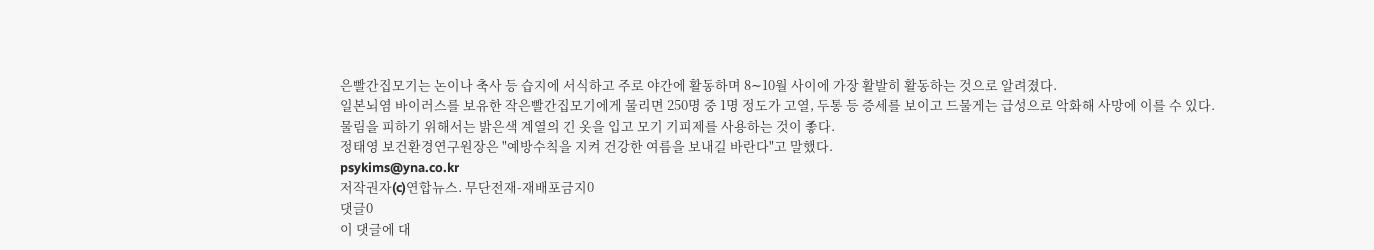은빨간집모기는 논이나 축사 등 습지에 서식하고 주로 야간에 활동하며 8∼10월 사이에 가장 활발히 활동하는 것으로 알려졌다.
일본뇌염 바이러스를 보유한 작은빨간집모기에게 물리면 250명 중 1명 정도가 고열, 두통 등 증세를 보이고 드물게는 급성으로 악화해 사망에 이를 수 있다.
물림을 피하기 위해서는 밝은색 계열의 긴 옷을 입고 모기 기피제를 사용하는 것이 좋다.
정태영 보건환경연구원장은 "예방수칙을 지켜 건강한 여름을 보내길 바란다"고 말했다.
psykims@yna.co.kr
저작권자(c)연합뉴스. 무단전재-재배포금지0
댓글0
이 댓글에 대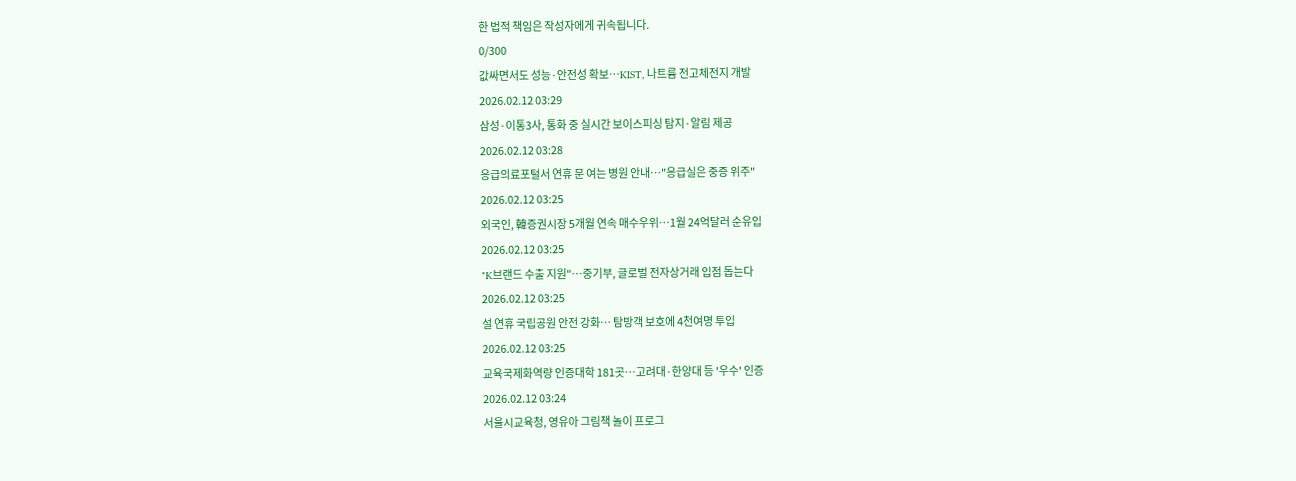한 법적 책임은 작성자에게 귀속됩니다.
0/300
값싸면서도 성능·안전성 확보…KIST, 나트륨 전고체전지 개발
2026.02.12 03:29
삼성·이통3사, 통화 중 실시간 보이스피싱 탐지·알림 제공
2026.02.12 03:28
응급의료포털서 연휴 문 여는 병원 안내…"응급실은 중증 위주"
2026.02.12 03:25
외국인, 韓증권시장 5개월 연속 매수우위…1월 24억달러 순유입
2026.02.12 03:25
"K브랜드 수출 지원"…중기부, 글로벌 전자상거래 입점 돕는다
2026.02.12 03:25
설 연휴 국립공원 안전 강화… 탐방객 보호에 4천여명 투입
2026.02.12 03:25
교육국제화역량 인증대학 181곳…고려대·한양대 등 '우수' 인증
2026.02.12 03:24
서울시교육청, 영유아 그림책 놀이 프로그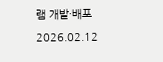램 개발·배포
2026.02.12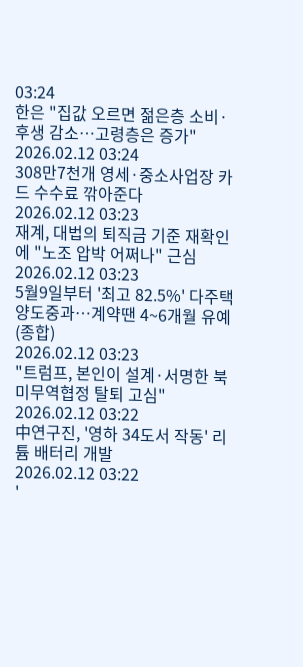03:24
한은 "집값 오르면 젊은층 소비·후생 감소…고령층은 증가"
2026.02.12 03:24
308만7천개 영세·중소사업장 카드 수수료 깎아준다
2026.02.12 03:23
재계, 대법의 퇴직금 기준 재확인에 "노조 압박 어쩌나" 근심
2026.02.12 03:23
5월9일부터 '최고 82.5%' 다주택 양도중과…계약땐 4~6개월 유예(종합)
2026.02.12 03:23
"트럼프, 본인이 설계·서명한 북미무역협정 탈퇴 고심"
2026.02.12 03:22
中연구진, '영하 34도서 작동' 리튬 배터리 개발
2026.02.12 03:22
'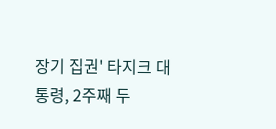장기 집권' 타지크 대통령, 2주째 두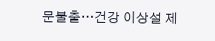문불출…건강 이상설 제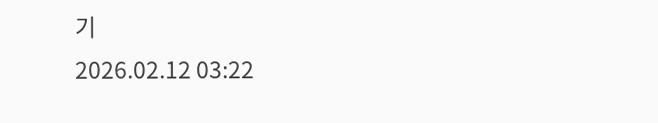기
2026.02.12 03:22